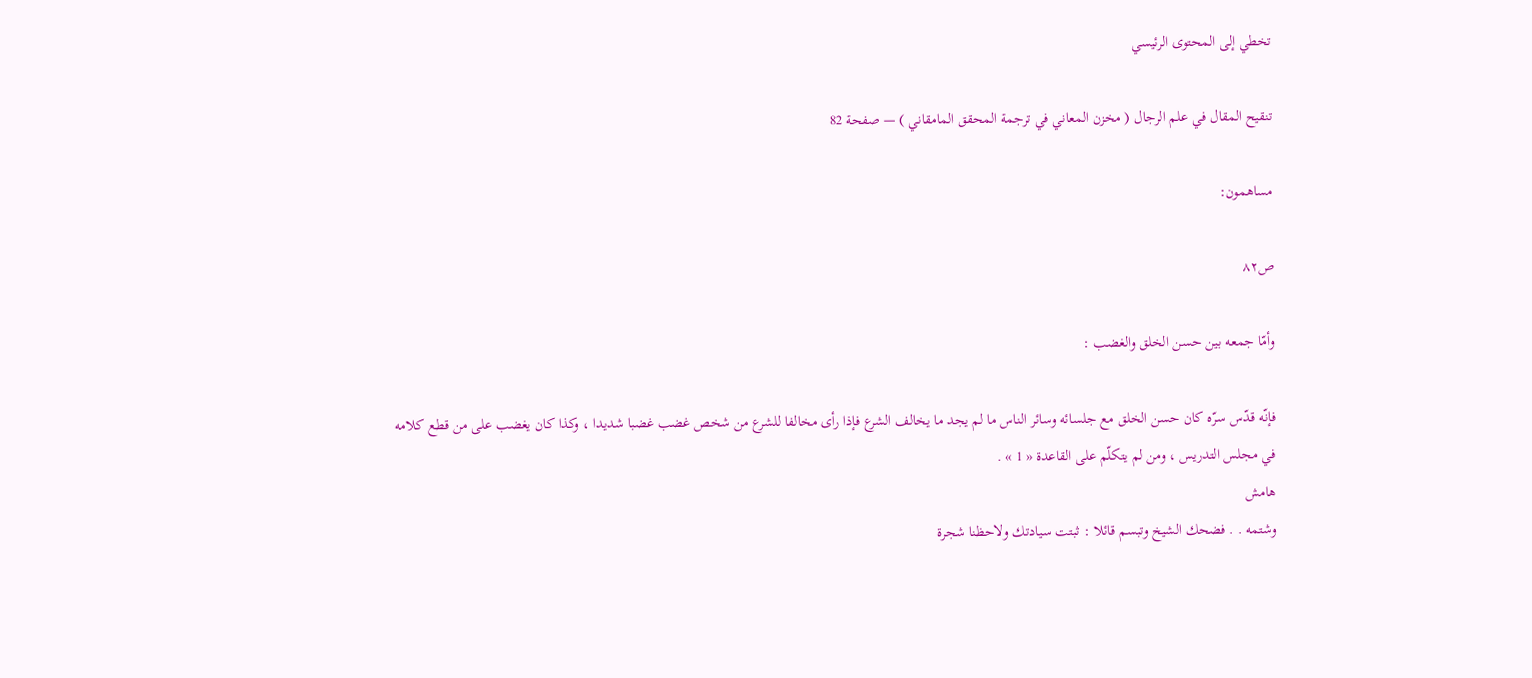تخطي إلى المحتوى الرئيسي

تنقيح المقال في علم الرجال ( مخزن المعاني في ترجمة المحقق المامقاني ) — صفحة 82

مساهمون:

ص٨٢

وأمّا جمعه بين حسن الخلق والغضب :

فإنّه قدّس سرّه كان حسن الخلق مع جلسائه وسائر الناس ما لم يجد ما يخالف الشرع فإذا رأى مخالفا للشرع من شخص غضب غضبا شديدا ، وكذا كان يغضب على من قطع كلامه في مجلس التدريس ، ومن لم يتكلّم على القاعدة « 1 » .
هامش
وشتمه . . فضحك الشيخ وتبسم قائلا : ثبتت سيادتك ولاحظنا شجرة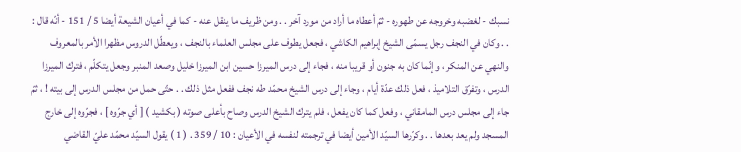نسبك - لغضبه وخروجه عن طهوره - ثمّ أعطاه ما أراد من مورد آخر . . ومن ظريف ما ينقل عنه - كما في أعيان الشيعة أيضا 5 / 151 - أنّه قال : . . وكان في النجف رجل يسمّى الشيخ إبراهيم الكاشي ، فجعل يطوف على مجلس العلماء بالنجف ، ويعطّل الدروس مظهرا الأمر بالمعروف والنهي عن المنكر ، وإنّما كان به جنون أو قريبا منه ، فجاء إلى درس الميرزا حسين ابن الميرزا خليل وصعد المنبر وجعل يتكلّم ، فترك الميرزا الدرس ، وتفرّق التلاميذ ، فعل ذلك عدّة أيام ، وجاء إلى درس الشيخ محمّد طه نجف ففعل مثل ذلك . . حتّى حمل من مجلس الدرس إلى بيته ! ، ثمّ جاء إلى مجلس درس المامقاني ، وفعل كما كان يفعل ، فلم يترك الشيخ الدرس وصاح بأعلى صوته ( بكشيد ) [ أي جرّوه ] ، فجرّوه إلى خارج المسجد ولم يعد بعدها . . وكرّرها السيّد الأمين أيضا في ترجمته لنفسه في الأعيان : 10 / 359 . ( 1 ) يقول السيّد محمّد عليّ القاضي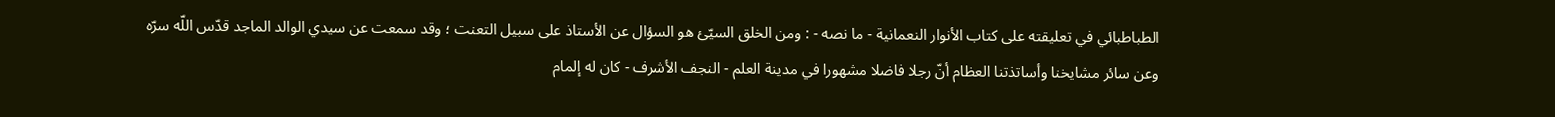الطباطبائي في تعليقته على كتاب الأنوار النعمانية - ما نصه - : ومن الخلق السيّئ هو السؤال عن الأستاذ على سبيل التعنت ؛ وقد سمعت عن سيدي الوالد الماجد قدّس اللّه سرّه وعن سائر مشايخنا وأساتذتنا العظام أنّ رجلا فاضلا مشهورا في مدينة العلم - النجف الأشرف - كان له إلمام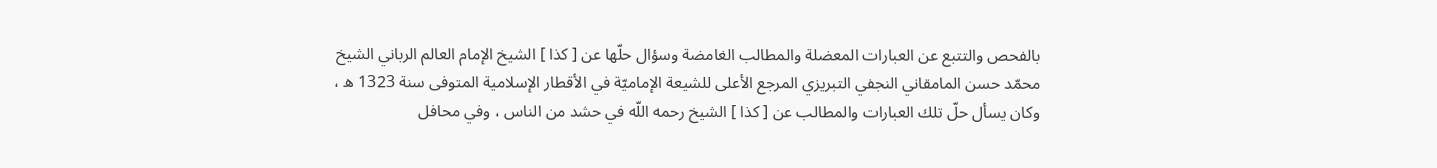بالفحص والتتبع عن العبارات المعضلة والمطالب الغامضة وسؤال حلّها عن [ كذا ] الشيخ الإمام العالم الرباني الشيخ محمّد حسن المامقاني النجفي التبريزي المرجع الأعلى للشيعة الإماميّة في الأقطار الإسلامية المتوفى سنة 1323 ه ، وكان يسأل حلّ تلك العبارات والمطالب عن [ كذا ] الشيخ رحمه اللّه في حشد من الناس ، وفي محافل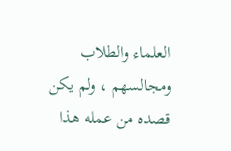العلماء والطلاب ومجالسهم ، ولم يكن قصده من عمله هذا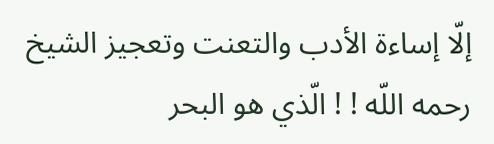إلّا إساءة الأدب والتعنت وتعجيز الشيخ رحمه اللّه ! ! الّذي هو البحر